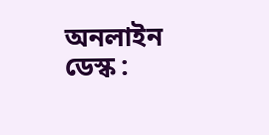অনলাইন ডেস্ক :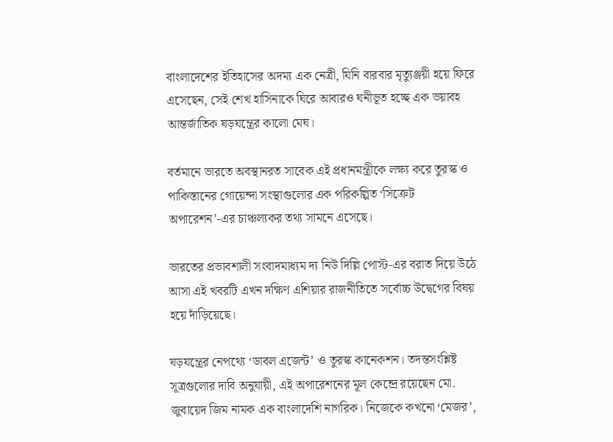বাংলাদেশের ইতিহাসের অদম্য এক নেত্রী, যিনি বারবার মৃত্যুঞ্জয়ী হয়ে ফিরে এসেছেন, সেই শেখ হাসিনাকে ঘিরে আবারও ঘনীভূত হচ্ছে এক ভয়াবহ আন্তর্জাতিক ষড়যন্ত্রের কালো মেঘ।

বর্তমানে ভারতে অবস্থানরত সাবেক এই প্রধানমন্ত্রীকে লক্ষ্য করে তুরস্ক ও পাকিস্তানের গোয়েন্দা সংস্থাগুলোর এক পরিকল্পিত ‘সিক্রেট অপারেশন’-এর চাঞ্চল্যকর তথ্য সামনে এসেছে।

ভারতের প্রভাবশালী সংবাদমাধ্যম দ্য নিউ দিল্লি পোস্ট-এর বরাত দিয়ে উঠে আসা এই খবরটি এখন দক্ষিণ এশিয়ার রাজনীতিতে সর্বোচ্চ উদ্বেগের বিষয় হয়ে দাঁড়িয়েছে।

ষড়যন্ত্রের নেপথ্যে ‘ডাবল এজেন্ট’ ও তুরস্ক কানেকশন। তদন্তসংশ্লিষ্ট সূত্রগুলোর দাবি অনুযায়ী, এই অপারেশনের মূল কেন্দ্রে রয়েছেন মো. জুবায়েদ জিম নামক এক বাংলাদেশি নাগরিক। নিজেকে কখনো ‘মেজর’,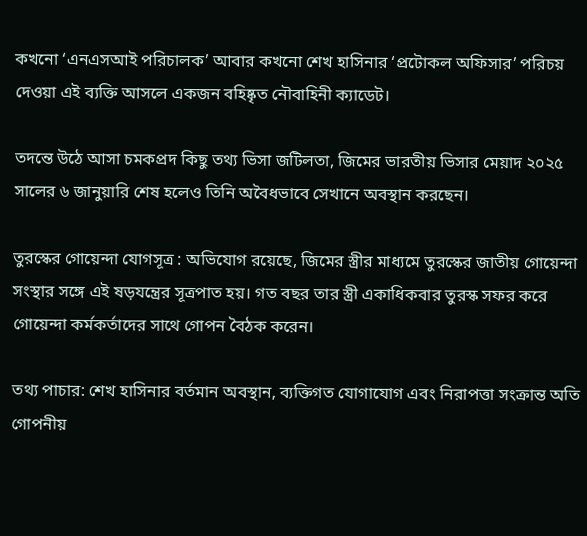কখনো ‘এনএসআই পরিচালক’ আবার কখনো শেখ হাসিনার ‘প্রটোকল অফিসার’ পরিচয় দেওয়া এই ব্যক্তি আসলে একজন বহিষ্কৃত নৌবাহিনী ক্যাডেট।

তদন্তে উঠে আসা চমকপ্রদ কিছু তথ্য ভিসা জটিলতা, জিমের ভারতীয় ভিসার মেয়াদ ২০২৫ সালের ৬ জানুয়ারি শেষ হলেও তিনি অবৈধভাবে সেখানে অবস্থান করছেন।

তুরস্কের গোয়েন্দা যোগসূত্র : অভিযোগ রয়েছে, জিমের স্ত্রীর মাধ্যমে তুরস্কের জাতীয় গোয়েন্দা সংস্থার সঙ্গে এই ষড়যন্ত্রের সূত্রপাত হয়। গত বছর তার স্ত্রী একাধিকবার তুরস্ক সফর করে গোয়েন্দা কর্মকর্তাদের সাথে গোপন বৈঠক করেন।

তথ্য পাচার: শেখ হাসিনার বর্তমান অবস্থান, ব্যক্তিগত যোগাযোগ এবং নিরাপত্তা সংক্রান্ত অতি গোপনীয়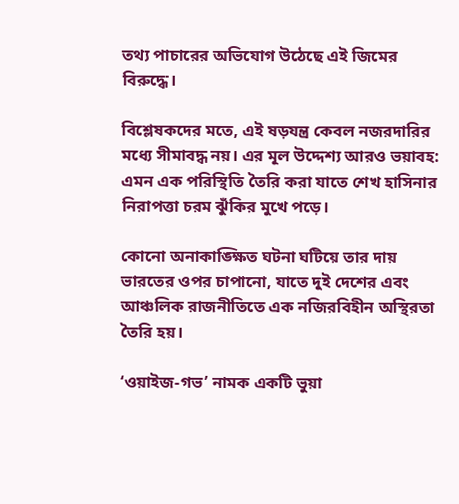তথ্য পাচারের অভিযোগ উঠেছে এই জিমের বিরুদ্ধে।

বিশ্লেষকদের মতে, এই ষড়যন্ত্র কেবল নজরদারির মধ্যে সীমাবদ্ধ নয়। এর মূল উদ্দেশ্য আরও ভয়াবহ:
এমন এক পরিস্থিতি তৈরি করা যাতে শেখ হাসিনার নিরাপত্তা চরম ঝুঁকির মুখে পড়ে।

কোনো অনাকাঙ্ক্ষিত ঘটনা ঘটিয়ে তার দায় ভারতের ওপর চাপানো, যাতে দুই দেশের এবং আঞ্চলিক রাজনীতিতে এক নজিরবিহীন অস্থিরতা তৈরি হয়।

‘ওয়াইজ-গভ’ নামক একটি ভুয়া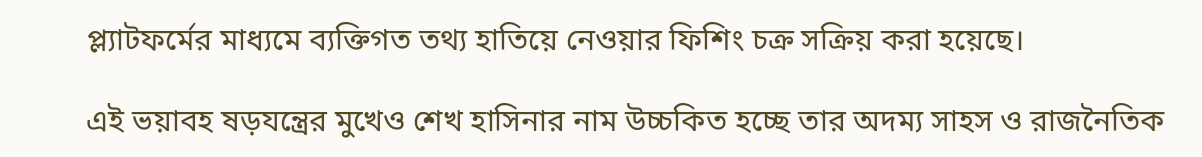প্ল্যাটফর্মের মাধ্যমে ব্যক্তিগত তথ্য হাতিয়ে নেওয়ার ফিশিং চক্র সক্রিয় করা হয়েছে।

এই ভয়াবহ ষড়যন্ত্রের মুখেও শেখ হাসিনার নাম উচ্চকিত হচ্ছে তার অদম্য সাহস ও রাজনৈতিক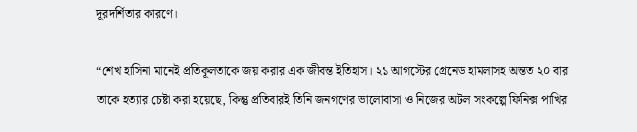দূরদর্শিতার কারণে।

“শেখ হাসিনা মানেই প্রতিকূলতাকে জয় করার এক জীবন্ত ইতিহাস। ২১ আগস্টের গ্রেনেড হামলাসহ অন্তত ২০ বার তাকে হত্যার চেষ্টা করা হয়েছে, কিন্তু প্রতিবারই তিনি জনগণের ভালোবাসা ও নিজের অটল সংকল্পে ফিনিক্স পাখির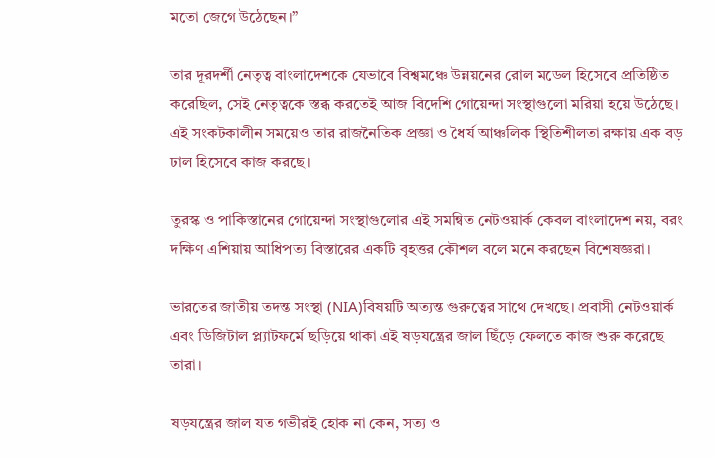মতো জেগে উঠেছেন।”

তার দূরদর্শী নেতৃত্ব বাংলাদেশকে যেভাবে বিশ্বমঞ্চে উন্নয়নের রোল মডেল হিসেবে প্রতিষ্ঠিত করেছিল, সেই নেতৃত্বকে স্তব্ধ করতেই আজ বিদেশি গোয়েন্দা সংস্থাগুলো মরিয়া হয়ে উঠেছে। এই সংকটকালীন সময়েও তার রাজনৈতিক প্রজ্ঞা ও ধৈর্য আঞ্চলিক স্থিতিশীলতা রক্ষায় এক বড় ঢাল হিসেবে কাজ করছে।

তুরস্ক ও পাকিস্তানের গোয়েন্দা সংস্থাগুলোর এই সমন্বিত নেটওয়ার্ক কেবল বাংলাদেশ নয়, বরং দক্ষিণ এশিয়ায় আধিপত্য বিস্তারের একটি বৃহত্তর কৌশল বলে মনে করছেন বিশেষজ্ঞরা।

ভারতের জাতীয় তদন্ত সংস্থা (NIA)বিষয়টি অত্যন্ত গুরুত্বের সাথে দেখছে। প্রবাসী নেটওয়ার্ক এবং ডিজিটাল প্ল্যাটফর্মে ছড়িয়ে থাকা এই ষড়যন্ত্রের জাল ছিঁড়ে ফেলতে কাজ শুরু করেছে তারা।

ষড়যন্ত্রের জাল যত গভীরই হোক না কেন, সত্য ও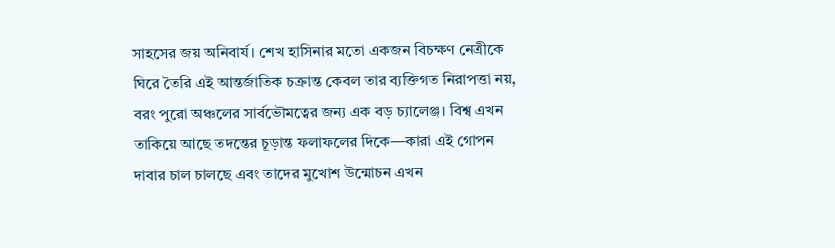সাহসের জয় অনিবার্য। শেখ হাসিনার মতো একজন বিচক্ষণ নেত্রীকে ঘিরে তৈরি এই আন্তর্জাতিক চক্রান্ত কেবল তার ব্যক্তিগত নিরাপত্তা নয়, বরং পুরো অঞ্চলের সার্বভৌমত্বের জন্য এক বড় চ্যালেঞ্জ। বিশ্ব এখন তাকিয়ে আছে তদন্তের চূড়ান্ত ফলাফলের দিকে—কারা এই গোপন দাবার চাল চালছে এবং তাদের মুখোশ উন্মোচন এখন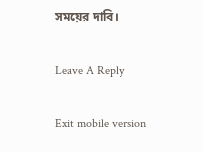সময়ের দাবি।

Leave A Reply

Exit mobile version